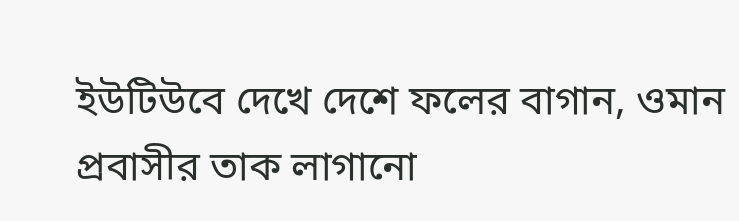ইউটিউবে দেখে দেশে ফলের বাগান, ওমান প্রবাসীর তাক লাগানো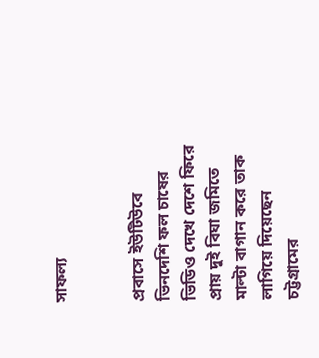সাফল্য


প্রবাসে ইউটিউবে ভিনদেশি ফল চাষের ভিডিও দেখে দেশে ফিরে প্রায় দুই বিঘা জমিতে মাল্টা বাগান করে তাক লাগিয়ে দিয়েছেন চট্টগ্রামের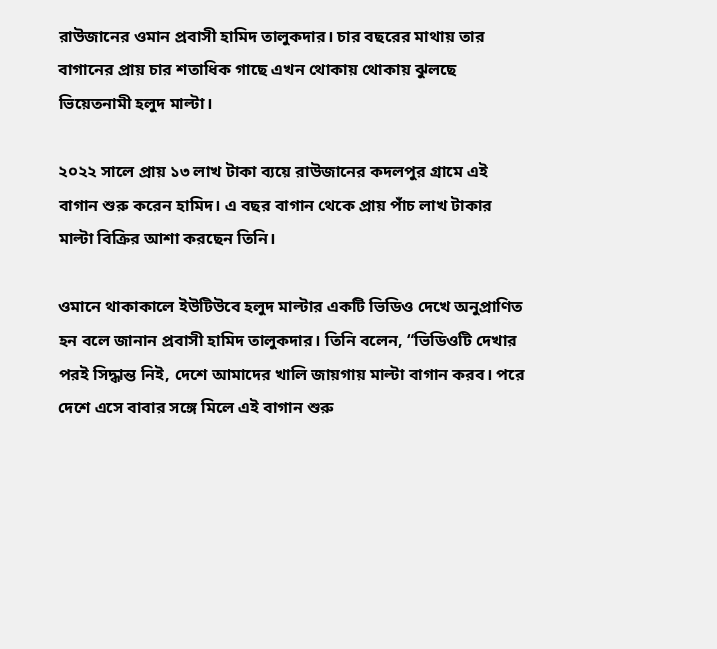রাউজানের ওমান প্রবাসী হামিদ তালুকদার। চার বছরের মাথায় তার বাগানের প্রায় চার শতাধিক গাছে এখন থোকায় থোকায় ঝুলছে ভিয়েতনামী হলুদ মাল্টা।

২০২২ সালে প্রায় ১৩ লাখ টাকা ব্যয়ে রাউজানের কদলপুর গ্রামে এই বাগান শুরু করেন হামিদ। এ বছর বাগান থেকে প্রায় পাঁচ লাখ টাকার মাল্টা বিক্রির আশা করছেন তিনি।

ওমানে থাকাকালে ইউটিউবে হলুদ মাল্টার একটি ভিডিও দেখে অনুপ্রাণিত হন বলে জানান প্রবাসী হামিদ তালুকদার। তিনি বলেন, “ভিডিওটি দেখার পরই সিদ্ধান্ত নিই, দেশে আমাদের খালি জায়গায় মাল্টা বাগান করব। পরে দেশে এসে বাবার সঙ্গে মিলে এই বাগান শুরু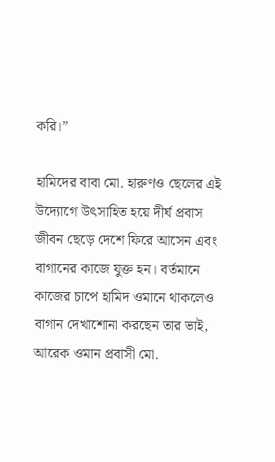করি।”

হামিদের বাবা মো. হারুণও ছেলের এই উদ্যোগে উৎসাহিত হয়ে দীর্ঘ প্রবাস জীবন ছেড়ে দেশে ফিরে আসেন এবং বাগানের কাজে যুক্ত হন। বর্তমানে কাজের চাপে হামিদ ওমানে থাকলেও বাগান দেখাশোনা করছেন তার ভাই, আরেক ওমান প্রবাসী মো.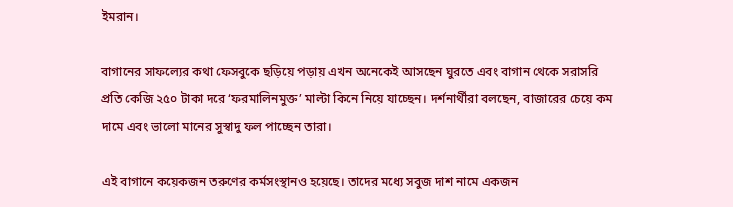ইমরান।

বাগানের সাফল্যের কথা ফেসবুকে ছড়িয়ে পড়ায় এখন অনেকেই আসছেন ঘুরতে এবং বাগান থেকে সরাসরি প্রতি কেজি ২৫০ টাকা দরে ‘ফরমালিনমুক্ত’ মাল্টা কিনে নিয়ে যাচ্ছেন। দর্শনার্থীরা বলছেন, বাজারের চেয়ে কম দামে এবং ভালো মানের সুস্বাদু ফল পাচ্ছেন তারা।

এই বাগানে কয়েকজন তরুণের কর্মসংস্থানও হয়েছে। তাদের মধ্যে সবুজ দাশ নামে একজন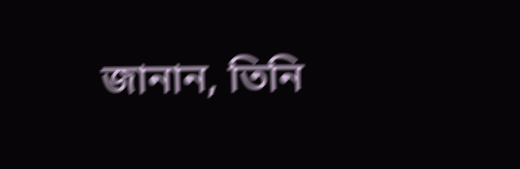জানান, তিনি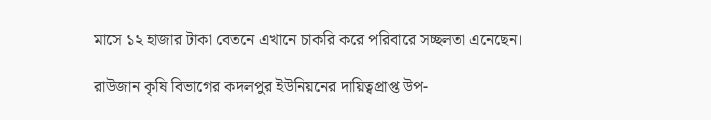মাসে ১২ হাজার টাকা বেতনে এখানে চাকরি করে পরিবারে সচ্ছলতা এনেছেন।

রাউজান কৃষি বিভাগের কদলপুর ইউনিয়নের দায়িত্বপ্রাপ্ত উপ-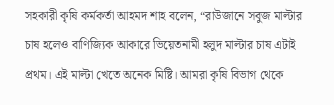সহকারী কৃষি কর্মকর্তা আহমদ শাহ বলেন, “রাউজানে সবুজ মাল্টার চাষ হলেও বাণিজ্যিক আকারে ভিয়েতনামী হলুদ মাল্টার চাষ এটাই প্রথম। এই মাল্টা খেতে অনেক মিষ্টি। আমরা কৃষি বিভাগ থেকে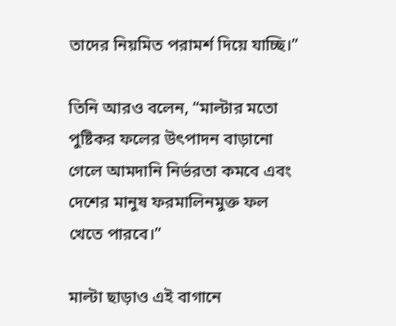তাদের নিয়মিত পরামর্শ দিয়ে যাচ্ছি।”

তিনি আরও বলেন, “মাল্টার মতো পুষ্টিকর ফলের উৎপাদন বাড়ানো গেলে আমদানি নির্ভরতা কমবে এবং দেশের মানুষ ফরমালিনমুক্ত ফল খেতে পারবে।”

মাল্টা ছাড়াও এই বাগানে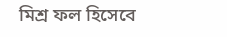মিশ্র ফল হিসেবে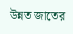উন্নত জাতের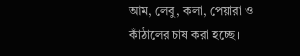আম, লেবু, কলা, পেয়ারা ও কাঁঠালের চাষ করা হচ্ছে।